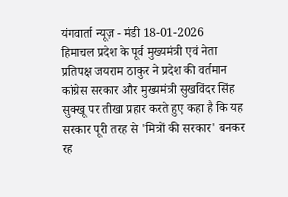यंगवार्ता न्यूज़ - मंडी 18-01-2026
हिमाचल प्रदेश के पूर्व मुख्यमंत्री एवं नेता प्रतिपक्ष जयराम ठाकुर ने प्रदेश की वर्तमान कांग्रेस सरकार और मुख्यमंत्री सुखविंदर सिंह सुक्खू पर तीखा प्रहार करते हुए कहा है कि यह सरकार पूरी तरह से 'मित्रों की सरकार' बनकर रह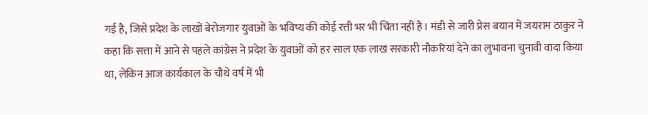गई है, जिसे प्रदेश के लाखों बेरोजगार युवाओं के भविष्य की कोई रत्ती भर भी चिंता नहीं है। मंडी से जारी प्रेस बयान में जयराम ठाकुर ने कहा कि सत्ता में आने से पहले कांग्रेस ने प्रदेश के युवाओं को हर साल एक लाख सरकारी नौकरियां देने का लुभावना चुनावी वादा किया था, लेकिन आज कार्यकाल के चौथे वर्ष में भी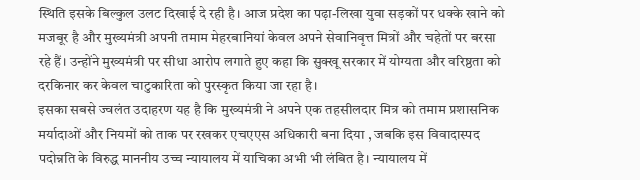स्थिति इसके बिल्कुल उलट दिखाई दे रही है। आज प्रदेश का पढ़ा-लिखा युवा सड़कों पर धक्के खाने को मजबूर है और मुख्यमंत्री अपनी तमाम मेहरबानियां केवल अपने सेवानिवृत्त मित्रों और चहेतों पर बरसा रहे हैं। उन्होंने मुख्यमंत्री पर सीधा आरोप लगाते हुए कहा कि सुक्खू सरकार में योग्यता और वरिष्ठता को दरकिनार कर केवल चाटुकारिता को पुरस्कृत किया जा रहा है।
इसका सबसे ज्वलंत उदाहरण यह है कि मुख्यमंत्री ने अपने एक तहसीलदार मित्र को तमाम प्रशासनिक मर्यादाओं और नियमों को ताक पर रखकर एचएएस अधिकारी बना दिया , जबकि इस विवादास्पद पदोन्नति के विरुद्ध माननीय उच्च न्यायालय में याचिका अभी भी लंबित है। न्यायालय में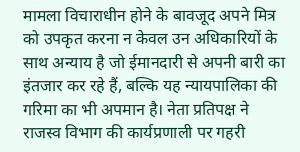मामला विचाराधीन होने के बावजूद अपने मित्र को उपकृत करना न केवल उन अधिकारियों के साथ अन्याय है जो ईमानदारी से अपनी बारी का इंतजार कर रहे हैं, बल्कि यह न्यायपालिका की गरिमा का भी अपमान है। नेता प्रतिपक्ष ने राजस्व विभाग की कार्यप्रणाली पर गहरी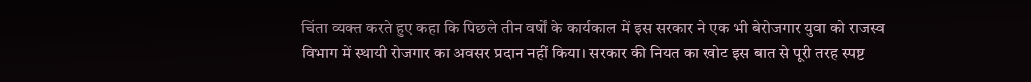चिंता व्यक्त करते हुए कहा कि पिछले तीन वर्षों के कार्यकाल में इस सरकार ने एक भी बेरोजगार युवा को राजस्व विभाग में स्थायी रोजगार का अवसर प्रदान नहीं किया। सरकार की नियत का खोट इस बात से पूरी तरह स्पष्ट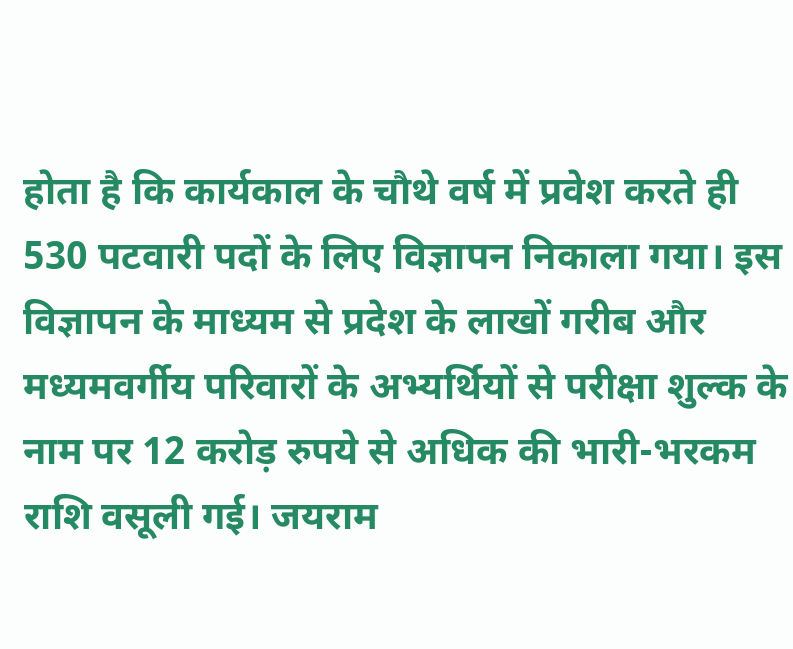होता है कि कार्यकाल के चौथे वर्ष में प्रवेश करते ही 530 पटवारी पदों के लिए विज्ञापन निकाला गया। इस विज्ञापन के माध्यम से प्रदेश के लाखों गरीब और मध्यमवर्गीय परिवारों के अभ्यर्थियों से परीक्षा शुल्क के नाम पर 12 करोड़ रुपये से अधिक की भारी-भरकम राशि वसूली गई। जयराम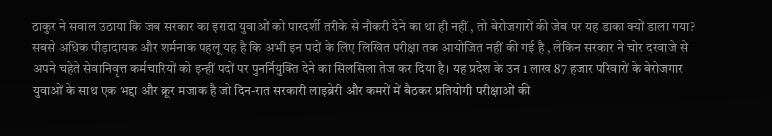ठाकुर ने सवाल उठाया कि जब सरकार का इरादा युवाओं को पारदर्शी तरीके से नौकरी देने का था ही नहीं , तो बेरोजगारों की जेब पर यह डाका क्यों डाला गया?
सबसे अधिक पीड़ादायक और शर्मनाक पहलू यह है कि अभी इन पदों के लिए लिखित परीक्षा तक आयोजित नहीं की गई है , लेकिन सरकार ने चोर दरवाजे से अपने चहेते सेवानिवृत्त कर्मचारियों को इन्हीं पदों पर पुनर्नियुक्ति देने का सिलसिला तेज कर दिया है। यह प्रदेश के उन 1 लाख 87 हजार परिवारों के बेरोजगार युवाओं के साथ एक भद्दा और क्रूर मजाक है जो दिन-रात सरकारी लाइब्रेरी और कमरों में बैठकर प्रतियोगी परीक्षाओं की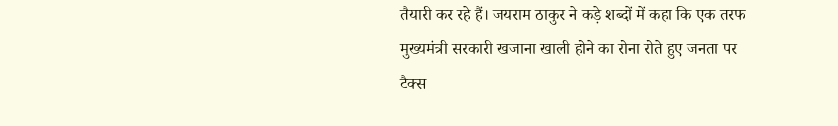तैयारी कर रहे हैं। जयराम ठाकुर ने कड़े शब्दों में कहा कि एक तरफ मुख्यमंत्री सरकारी खजाना खाली होने का रोना रोते हुए जनता पर टैक्स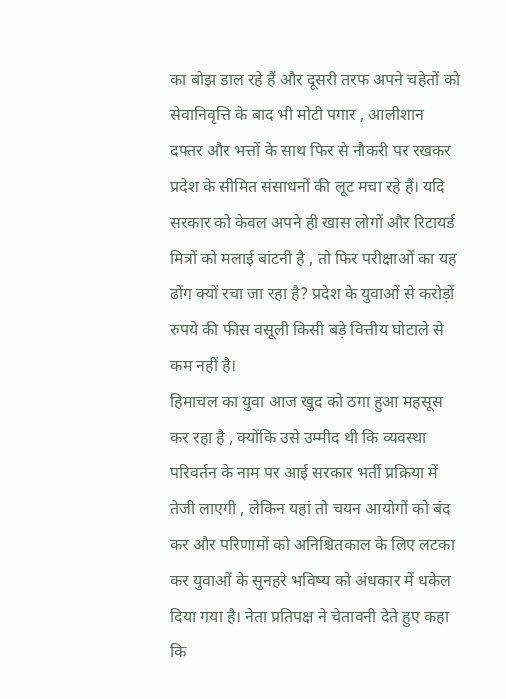का बोझ डाल रहे हैं और दूसरी तरफ अपने चहेतों को सेवानिवृत्ति के बाद भी मोटी पगार , आलीशान दफ्तर और भत्तों के साथ फिर से नौकरी पर रखकर प्रदेश के सीमित संसाधनों की लूट मचा रहे हैं। यदि सरकार को केवल अपने ही खास लोगों और रिटायर्ड मित्रों को मलाई बांटनी है , तो फिर परीक्षाओं का यह ढोंग क्यों रचा जा रहा है? प्रदेश के युवाओं से करोड़ों रुपये की फीस वसूली किसी बड़े वित्तीय घोटाले से कम नहीं है।
हिमाचल का युवा आज खुद को ठगा हुआ महसूस कर रहा है , क्योंकि उसे उम्मीद थी कि व्यवस्था परिवर्तन के नाम पर आई सरकार भर्ती प्रक्रिया में तेजी लाएगी , लेकिन यहां तो चयन आयोगों को बंद कर और परिणामों को अनिश्चितकाल के लिए लटका कर युवाओं के सुनहरे भविष्य को अंधकार में धकेल दिया गया है। नेता प्रतिपक्ष ने चेतावनी देते हुए कहा कि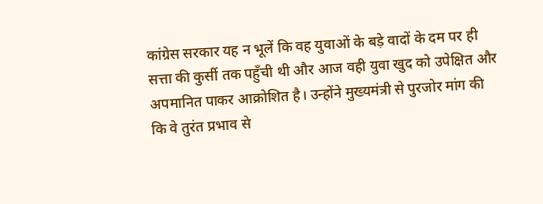कांग्रेस सरकार यह न भूलें कि वह युवाओं के बड़े वादों के दम पर ही सत्ता की कुर्सी तक पहुँची थी और आज वही युवा खुद को उपेक्षित और अपमानित पाकर आक्रोशित है। उन्होंने मुख्यमंत्री से पुरजोर मांग की कि वे तुरंत प्रभाव से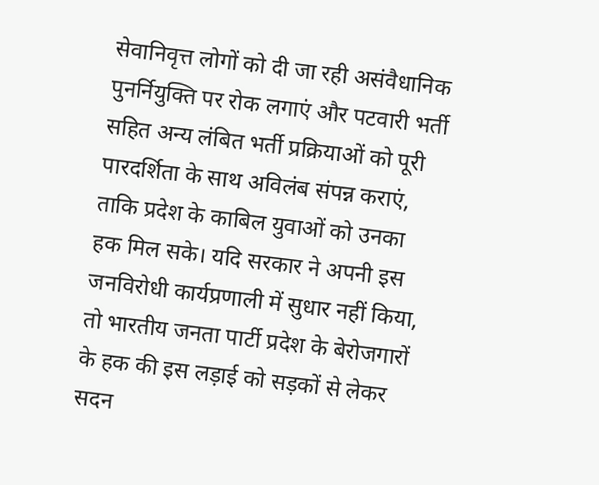सेवानिवृत्त लोगों को दी जा रही असंवैधानिक पुनर्नियुक्ति पर रोक लगाएं और पटवारी भर्ती सहित अन्य लंबित भर्ती प्रक्रियाओं को पूरी पारदर्शिता के साथ अविलंब संपन्न कराएं, ताकि प्रदेश के काबिल युवाओं को उनका हक मिल सके। यदि सरकार ने अपनी इस जनविरोधी कार्यप्रणाली में सुधार नहीं किया, तो भारतीय जनता पार्टी प्रदेश के बेरोजगारों के हक की इस लड़ाई को सड़कों से लेकर सदन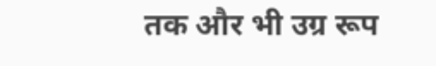तक और भी उग्र रूप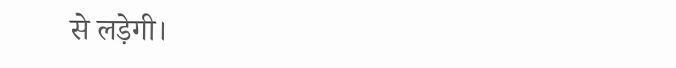से लड़ेगी।